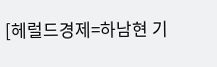[헤럴드경제=하남현 기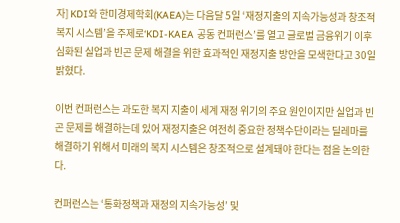자] KDI와 한미경제학회(KAEA)는 다음달 5일 ‘재정지출의 지속가능성과 창조적 복지 시스템’을 주제로‘KDI-KAEA 공동 컨퍼런스’를 열고 글로벌 금융위기 이후 심화된 실업과 빈곤 문제 해결을 위한 효과적인 재정지출 방안을 모색한다고 30일 밝혔다.

이번 컨퍼런스는 과도한 복지 지출이 세계 재정 위기의 주요 원인이지만 실업과 빈곤 문제를 해결하는데 있어 재정지출은 여전히 중요한 정책수단이라는 딜레마를 해결하기 위해서 미래의 복지 시스템은 창조적으로 설계돼야 한다는 점을 논의한다.

컨퍼런스는 ‘통화정책과 재정의 지속가능성’ 및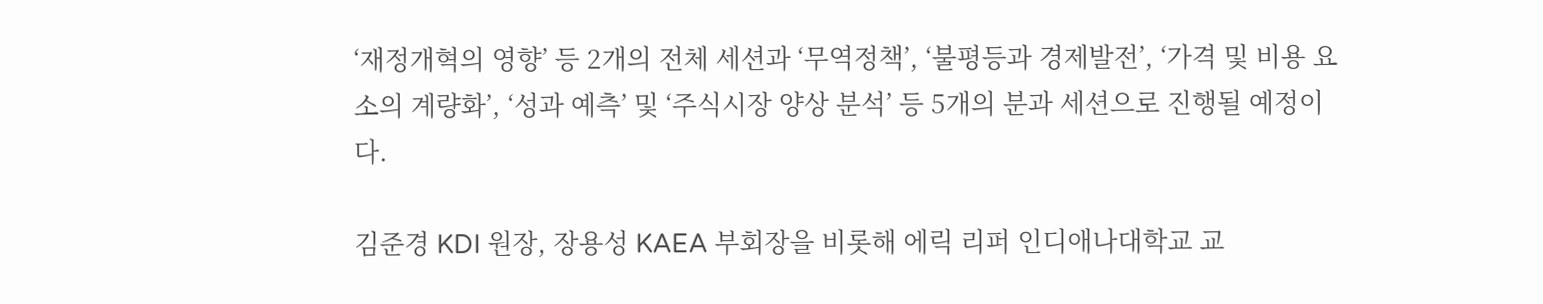‘재정개혁의 영향’ 등 2개의 전체 세션과 ‘무역정책’, ‘불평등과 경제발전’, ‘가격 및 비용 요소의 계량화’, ‘성과 예측’ 및 ‘주식시장 양상 분석’ 등 5개의 분과 세션으로 진행될 예정이다.

김준경 KDI 원장, 장용성 KAEA 부회장을 비롯해 에릭 리퍼 인디애나대학교 교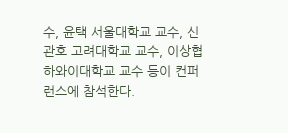수, 윤택 서울대학교 교수, 신관호 고려대학교 교수, 이상협 하와이대학교 교수 등이 컨퍼런스에 참석한다.